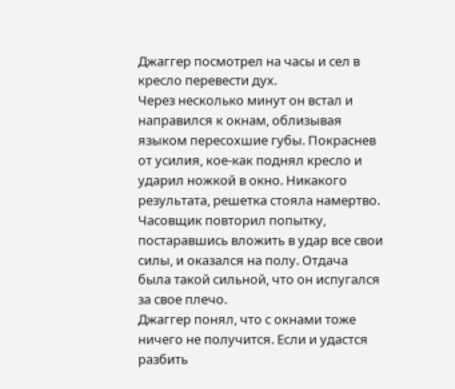Джаггер посмотрел на часы и сел в кресло перевести дух.
Через несколько минут он встал и направился к окнам, облизывая языком пересохшие губы. Покраснев от усилия, кое-как поднял кресло и ударил ножкой в окно. Никакого результата, решетка стояла намертво. Часовщик повторил попытку, постаравшись вложить в удар все свои силы, и оказался на полу. Отдача была такой сильной, что он испугался за свое плечо.
Джаггер понял, что с окнами тоже ничего не получится. Если и удастся разбить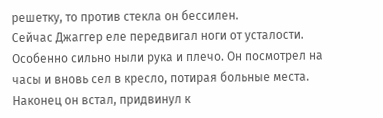решетку, то против стекла он бессилен.
Сейчас Джаггер еле передвигал ноги от усталости. Особенно сильно ныли рука и плечо. Он посмотрел на часы и вновь сел в кресло, потирая больные места.
Наконец он встал, придвинул к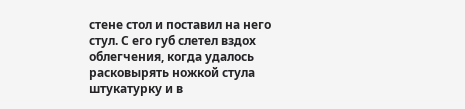стене стол и поставил на него стул. С его губ слетел вздох облегчения, когда удалось расковырять ножкой стула штукатурку и в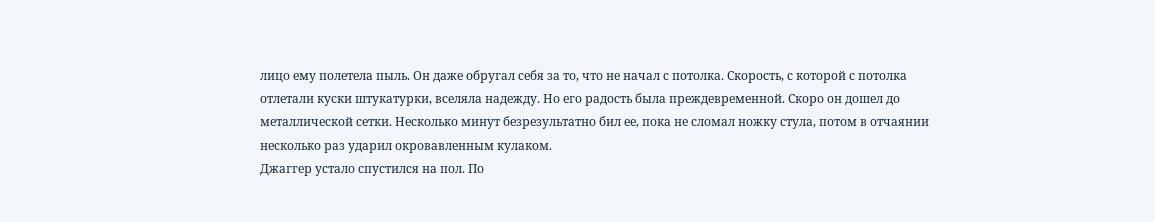лицо ему полетела пыль. Он даже обругал себя за то, что не начал с потолка. Скорость, с которой с потолка отлетали куски штукатурки, вселяла надежду. Но его радость была преждевременной. Скоро он дошел до металлической сетки. Несколько минут безрезультатно бил ее, пока не сломал ножку стула, потом в отчаянии несколько раз ударил окровавленным кулаком.
Джаггер устало спустился на пол. По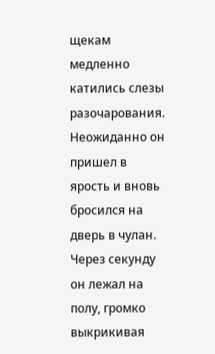щекам медленно катились слезы разочарования. Неожиданно он пришел в ярость и вновь бросился на дверь в чулан. Через секунду он лежал на полу, громко выкрикивая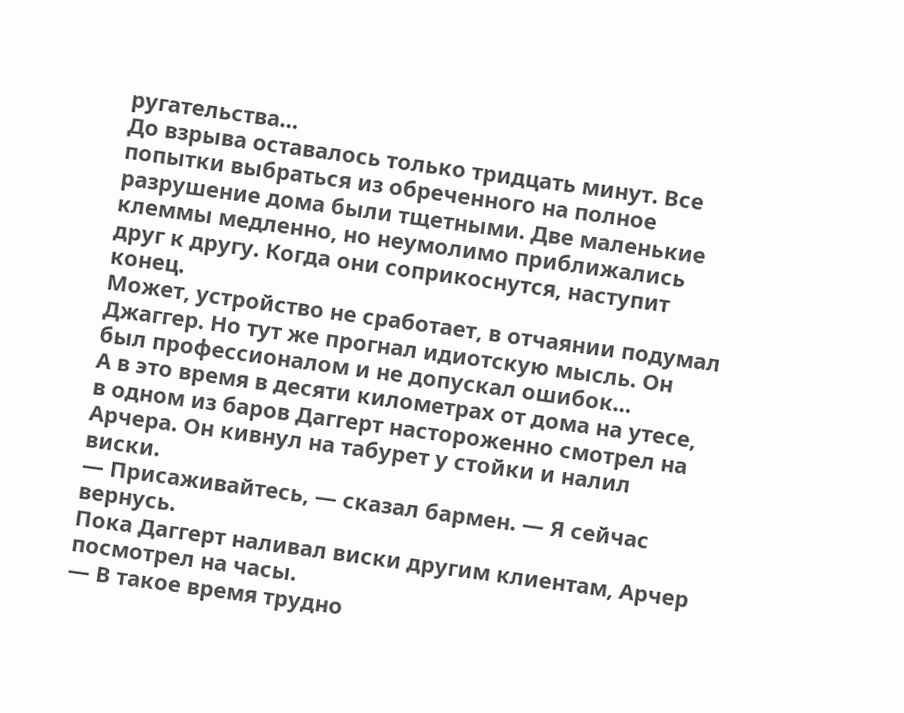ругательства…
До взрыва оставалось только тридцать минут. Все попытки выбраться из обреченного на полное разрушение дома были тщетными. Две маленькие клеммы медленно, но неумолимо приближались друг к другу. Когда они соприкоснутся, наступит конец.
Может, устройство не сработает, в отчаянии подумал Джаггер. Но тут же прогнал идиотскую мысль. Он был профессионалом и не допускал ошибок…
А в это время в десяти километрах от дома на утесе, в одном из баров Даггерт настороженно смотрел на Арчера. Он кивнул на табурет у стойки и налил виски.
— Присаживайтесь, — сказал бармен. — Я сейчас вернусь.
Пока Даггерт наливал виски другим клиентам, Арчер посмотрел на часы.
— В такое время трудно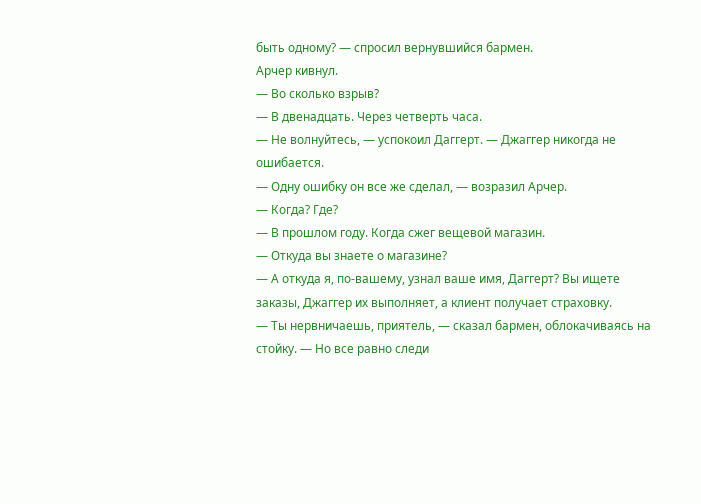быть одному? — спросил вернувшийся бармен.
Арчер кивнул.
— Во сколько взрыв?
— В двенадцать. Через четверть часа.
— Не волнуйтесь, — успокоил Даггерт. — Джаггер никогда не ошибается.
— Одну ошибку он все же сделал, — возразил Арчер.
— Когда? Где?
— В прошлом году. Когда сжег вещевой магазин.
— Откуда вы знаете о магазине?
— А откуда я, по-вашему, узнал ваше имя, Даггерт? Вы ищете заказы, Джаггер их выполняет, а клиент получает страховку.
— Ты нервничаешь, приятель, — сказал бармен, облокачиваясь на стойку. — Но все равно следи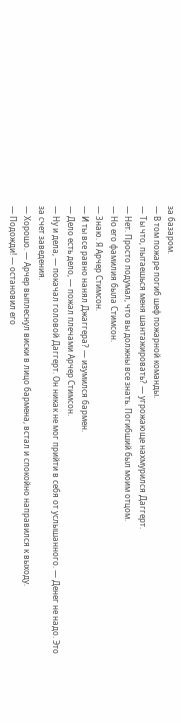за базаром.
— В том пожаре погиб шеф пожарной команды.
— Ты что, пытаешься меня шантажировать? — угрожающе нахмурился Даггерт.
— Нет. Просто подумал, что вы должны все знать. Погибший был моим отцом.
— Но его фамилия была Стимсон.
— Знаю. Я Арчер Стимсон.
— И ты все равно нанял Джаггера? — изумился бармен.
— Дело есть дело, — пожал плечами Арчер Стимсон.
— Ну и дела, — покачал головой Даггерт. Он никак не мог прийти в себя от услышанного. — Денег не надо. Это за счет заведения.
— Хорошо. — Арчер выплеснул виски в лицо бармена, встал и спокойно направился к выходу.
— Подожди! — остановил его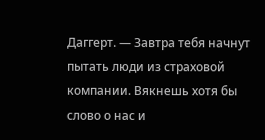Даггерт. — Завтра тебя начнут пытать люди из страховой компании. Вякнешь хотя бы слово о нас и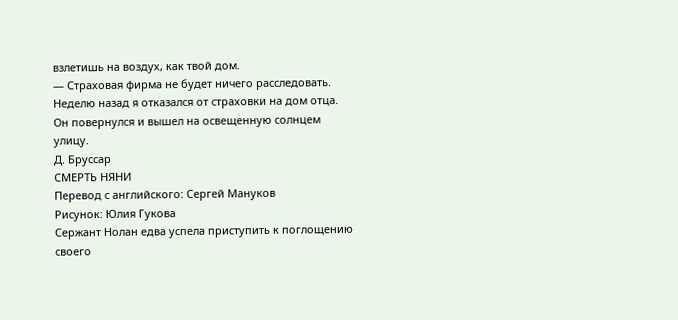взлетишь на воздух, как твой дом.
— Страховая фирма не будет ничего расследовать. Неделю назад я отказался от страховки на дом отца.
Он повернулся и вышел на освещенную солнцем улицу.
Д. Бруссар
СМЕРТЬ НЯНИ
Перевод с английского: Сергей Мануков
Рисунок: Юлия Гукова
Сержант Нолан едва успела приступить к поглощению своего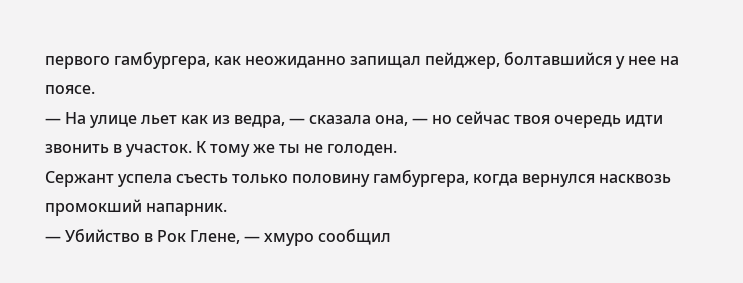первого гамбургера, как неожиданно запищал пейджер, болтавшийся у нее на поясе.
— На улице льет как из ведра, — сказала она, — но сейчас твоя очередь идти звонить в участок. К тому же ты не голоден.
Сержант успела съесть только половину гамбургера, когда вернулся насквозь промокший напарник.
— Убийство в Рок Глене, — хмуро сообщил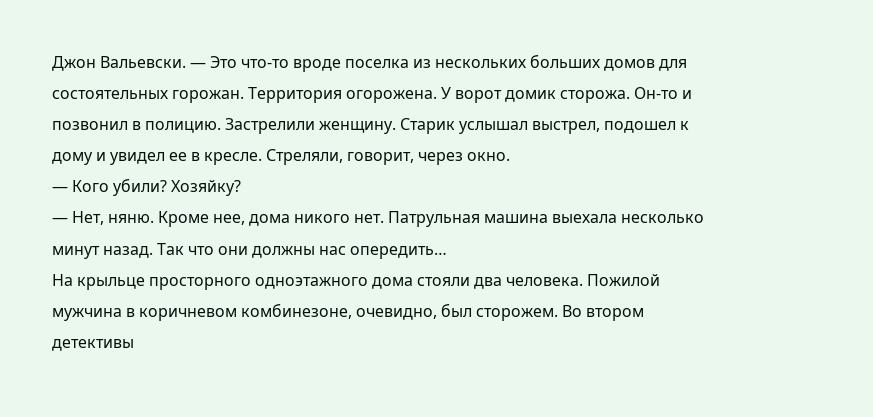Джон Вальевски. — Это что-то вроде поселка из нескольких больших домов для состоятельных горожан. Территория огорожена. У ворот домик сторожа. Он-то и позвонил в полицию. Застрелили женщину. Старик услышал выстрел, подошел к дому и увидел ее в кресле. Стреляли, говорит, через окно.
— Кого убили? Хозяйку?
— Нет, няню. Кроме нее, дома никого нет. Патрульная машина выехала несколько минут назад. Так что они должны нас опередить…
На крыльце просторного одноэтажного дома стояли два человека. Пожилой мужчина в коричневом комбинезоне, очевидно, был сторожем. Во втором детективы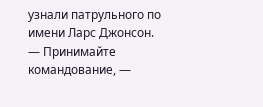узнали патрульного по имени Ларс Джонсон.
— Принимайте командование, —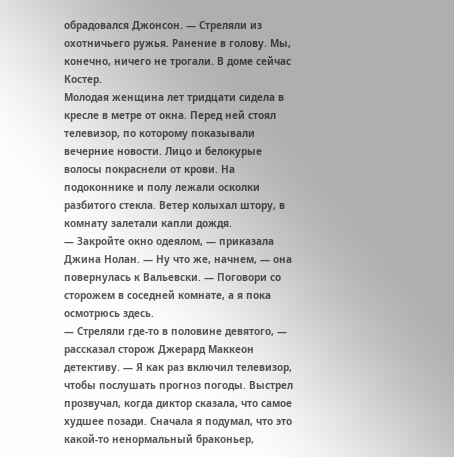обрадовался Джонсон. — Стреляли из охотничьего ружья. Ранение в голову. Мы, конечно, ничего не трогали. В доме сейчас Костер.
Молодая женщина лет тридцати сидела в кресле в метре от окна. Перед ней стоял телевизор, по которому показывали вечерние новости. Лицо и белокурые волосы покраснели от крови. На подоконнике и полу лежали осколки разбитого стекла. Ветер колыхал штору, в комнату залетали капли дождя.
— Закройте окно одеялом, — приказала Джина Нолан. — Ну что же, начнем, — она повернулась к Вальевски. — Поговори со сторожем в соседней комнате, а я пока осмотрюсь здесь.
— Стреляли где-то в половине девятого, — рассказал сторож Джерард Маккеон детективу. — Я как раз включил телевизор, чтобы послушать прогноз погоды. Выстрел прозвучал, когда диктор сказала, что самое худшее позади. Сначала я подумал, что это какой-то ненормальный браконьер,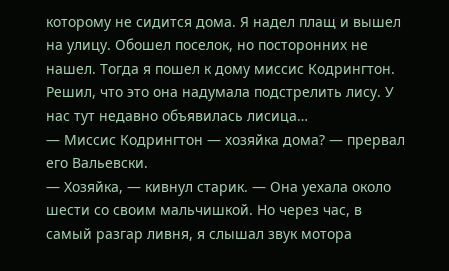которому не сидится дома. Я надел плащ и вышел на улицу. Обошел поселок, но посторонних не нашел. Тогда я пошел к дому миссис Кодрингтон. Решил, что это она надумала подстрелить лису. У нас тут недавно объявилась лисица…
— Миссис Кодрингтон — хозяйка дома? — прервал его Вальевски.
— Хозяйка, — кивнул старик. — Она уехала около шести со своим мальчишкой. Но через час, в самый разгар ливня, я слышал звук мотора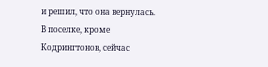и решил, что она вернулась. В поселке, кроме Кодрингтонов, сейчас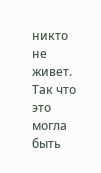никто не живет. Так что это могла быть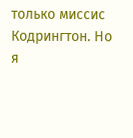только миссис Кодрингтон. Но я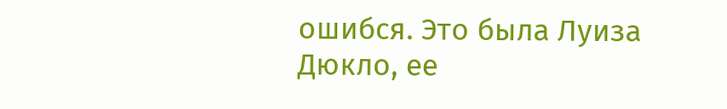ошибся. Это была Луиза Дюкло, ее